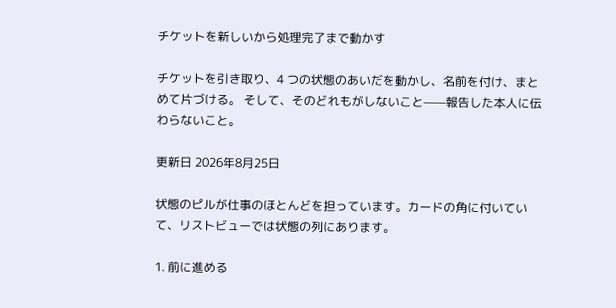チケットを新しいから処理完了まで動かす

チケットを引き取り、4 つの状態のあいだを動かし、名前を付け、まとめて片づける。 そして、そのどれもがしないこと——報告した本人に伝わらないこと。

更新日 2026年8月25日

状態のピルが仕事のほとんどを担っています。カードの角に付いていて、リストビューでは状態の列にあります。

1. 前に進める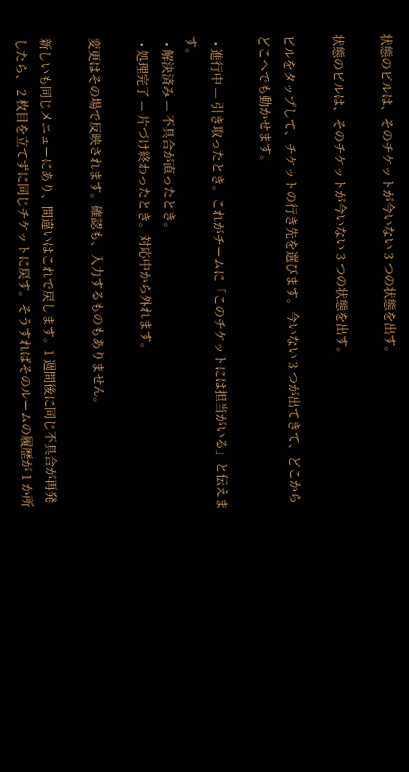状態のピルは、そのチケットが今いない 3 つの状態を出す。

状態のピルは、そのチケットが今いない 3 つの状態を出す。

ピルをタップして、チケットの行き先を選びます。今いない 3 つが出てきて、どこからどこへでも動かせます。

  • 進行中 — 引き取ったとき。これがチームに「このチケットには担当がいる」と伝えます。
  • 解決済み — 不具合が直ったとき。
  • 処理完了 — 片づけ終わったとき。対応中から外れます。

変更はその場で反映されます。確認も、入力するものもありません。

新しいも同じメニューにあり、間違いはこれで戻します。1 週間後に同じ不具合が再発したら、 2 枚目を立てずに同じチケットに戻す。そうすればそのルームの履歴が 1 か所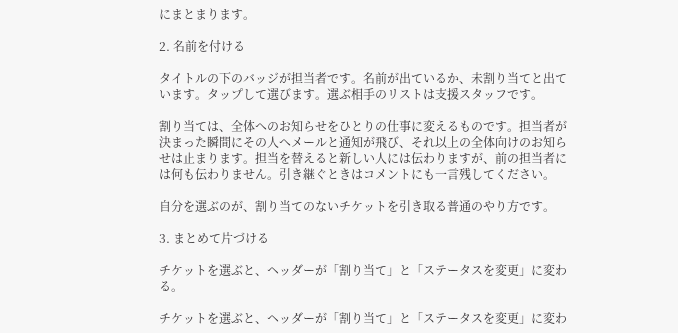にまとまります。

2. 名前を付ける

タイトルの下のバッジが担当者です。名前が出ているか、未割り当てと出ています。タップして選びます。選ぶ相手のリストは支援スタッフです。

割り当ては、全体へのお知らせをひとりの仕事に変えるものです。担当者が決まった瞬間にその人へメールと通知が飛び、それ以上の全体向けのお知らせは止まります。担当を替えると新しい人には伝わりますが、前の担当者には何も伝わりません。引き継ぐときはコメントにも一言残してください。

自分を選ぶのが、割り当てのないチケットを引き取る普通のやり方です。

3. まとめて片づける

チケットを選ぶと、ヘッダーが「割り当て」と「ステータスを変更」に変わる。

チケットを選ぶと、ヘッダーが「割り当て」と「ステータスを変更」に変わ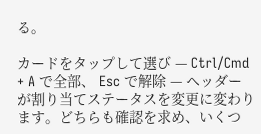る。

カードをタップして選び — Ctrl/Cmd + A で全部、 Esc で解除 — ヘッダーが割り当てステータスを変更に変わります。どちらも確認を求め、いくつ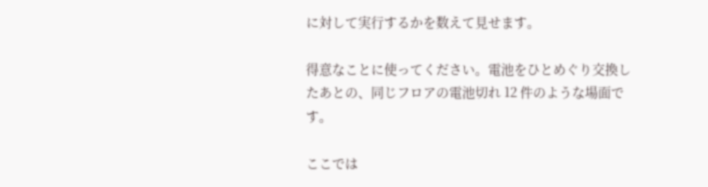に対して実行するかを数えて見せます。

得意なことに使ってください。電池をひとめぐり交換したあとの、同じフロアの電池切れ 12 件のような場面です。

ここでは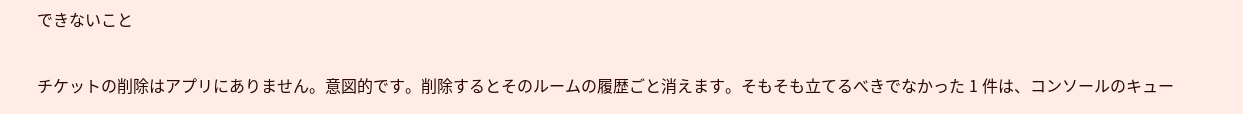できないこと

チケットの削除はアプリにありません。意図的です。削除するとそのルームの履歴ごと消えます。そもそも立てるべきでなかった 1 件は、コンソールのキュー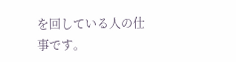を回している人の仕事です。